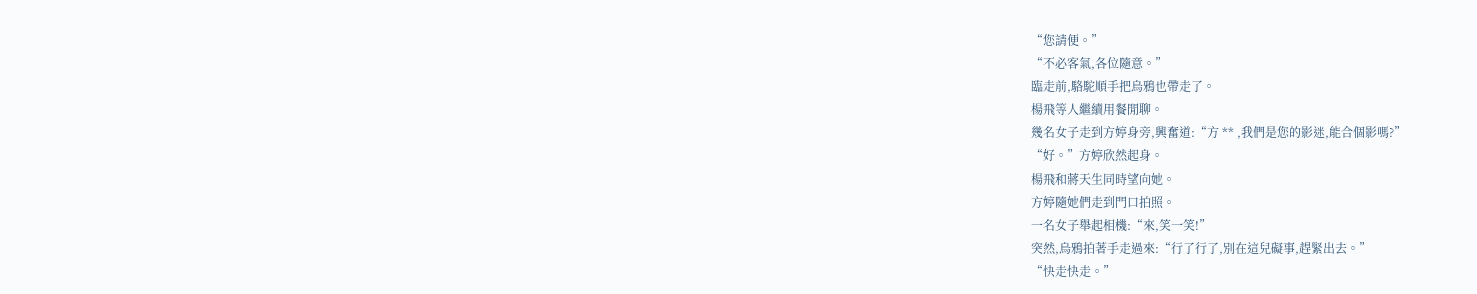“您請便。”
“不必客氣,各位隨意。”
臨走前,駱駝順手把烏鴉也帶走了。
楊飛等人繼續用餐閒聊。
幾名女子走到方婷身旁,興奮道:“方 ** ,我們是您的影迷,能合個影嗎?”
“好。”方婷欣然起身。
楊飛和蔣天生同時望向她。
方婷隨她們走到門口拍照。
一名女子舉起相機:“來,笑一笑!”
突然,烏鴉拍著手走過來:“行了行了,別在這兒礙事,趕緊出去。”
“快走快走。”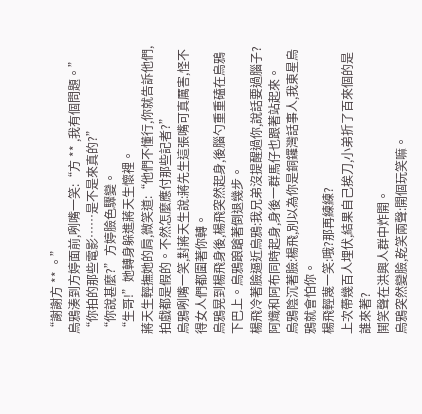“謝謝方 ** 。”
烏鴉湊到方婷面前,咧嘴一笑:“方 ** ,我有個問題。”
“你拍的那些電影……是不是來真的?”
“你說甚麼?”方婷臉色驟變。
“生哥!”她轉身躲進蔣天生懷裡。
蔣天生輕撫她的肩,微笑道:“他們不懂行,你就告訴他們,拍戲都是假的。不然怎麼應付那些記者?”
烏鴉咧嘴一笑,對蔣天生說:蔣先生這張嘴可真厲害,怪不得女人們都圍著你轉。
烏鴉晃到楊飛身後,楊飛突然起身,後腦勺重重磕在烏鴉下巴上。烏鴉踉蹌著倒退幾步。
楊飛冷著臉逼近烏鴉:我兄弟沒提醒過你,說話要過腦子?
阿熾和阿布同時起身,身後一群馬仔也跟著站起來。
烏鴉陰沉著臉:楊飛,別以為你是銅鑼灣話事人,我東星烏鴉就會怕你。
楊飛輕蔑一笑:哦?那再練練?
上次帶幾百人埋伏,結果自己挨刀,小弟折了百來個的是誰來著?
鬨笑聲在洪興人群中炸開。
烏鴉突然變臉,乾笑兩聲:開個玩笑嘛。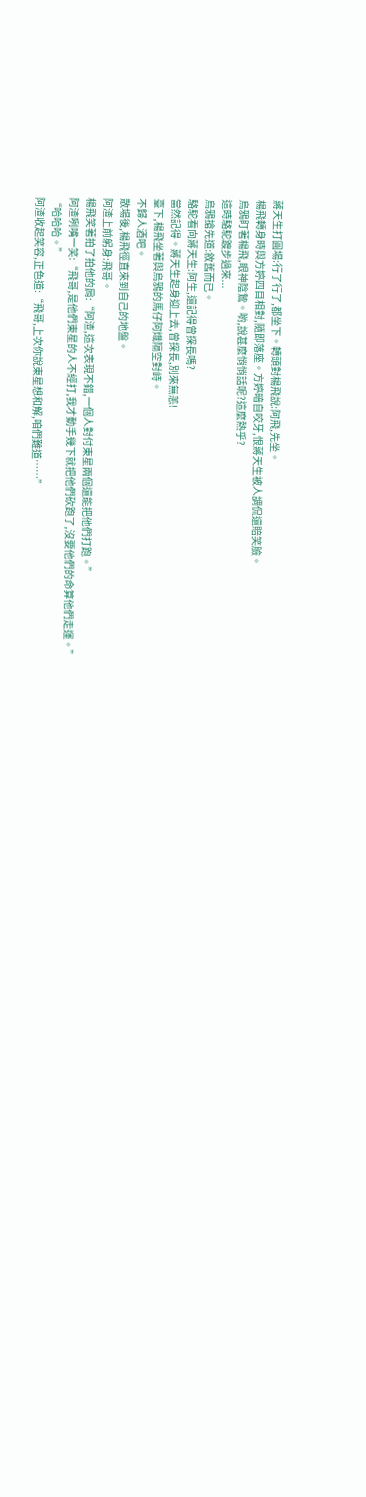蔣天生打圓場:行了行了,都坐下。轉頭對楊飛說:阿飛,先坐。
楊飛轉身時與方婷四目相對,隨即落座。方婷暗自咬牙,恨蔣天生被人調侃還賠笑臉。
烏鴉盯著楊飛,眼神陰鷙。喲,說甚麼悄悄話呢?這麼熱乎?
這時駱駝踱步過來...
烏鴉搶先道:敘舊而已。
駱駝看向蔣天生:阿生,還記得曾探長嗎?
當然記得。蔣天生起身迎上去,曾探長,別來無恙!
臺下,楊飛坐著與烏鴉的馬仔阿熾隔空對峙。
不歸人酒吧。
散場後,楊飛徑直來到自己的地盤。
阿渣上前躬身:飛哥。
楊飛笑著拍了拍他的肩:“阿渣,這次表現不錯,一個人對付東星兩個還能把他們打跑。”
阿渣咧嘴一笑:“飛哥,是他們東星的人不經打,我才動手幾下就把他們砍跑了,沒要他們的命算他們走運。”
“哈哈哈。”
阿渣收起笑容,正色道:“飛哥,上次你說東星想和解,咱們難道……”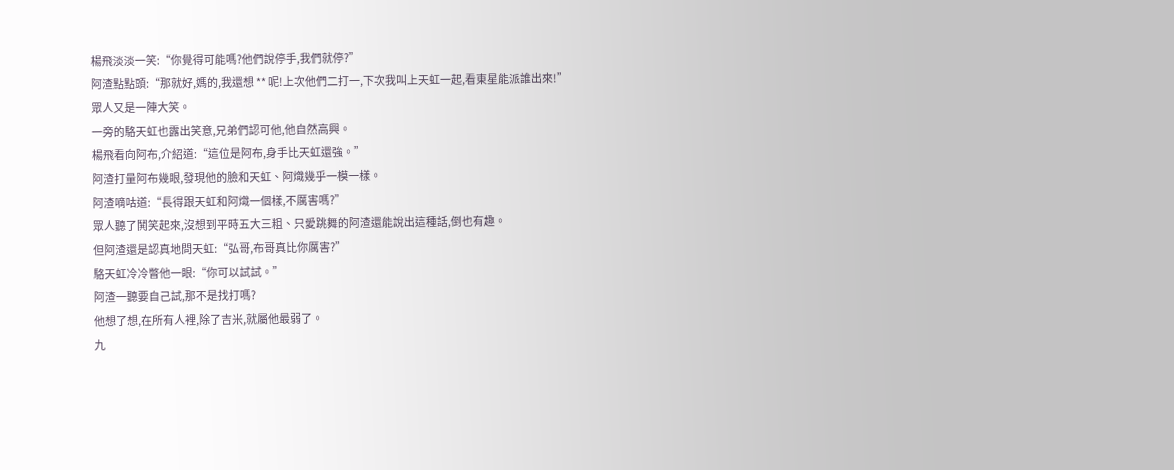楊飛淡淡一笑:“你覺得可能嗎?他們說停手,我們就停?”
阿渣點點頭:“那就好,媽的,我還想 ** 呢!上次他們二打一,下次我叫上天虹一起,看東星能派誰出來!”
眾人又是一陣大笑。
一旁的駱天虹也露出笑意,兄弟們認可他,他自然高興。
楊飛看向阿布,介紹道:“這位是阿布,身手比天虹還強。”
阿渣打量阿布幾眼,發現他的臉和天虹、阿熾幾乎一模一樣。
阿渣嘀咕道:“長得跟天虹和阿熾一個樣,不厲害嗎?”
眾人聽了鬨笑起來,沒想到平時五大三粗、只愛跳舞的阿渣還能說出這種話,倒也有趣。
但阿渣還是認真地問天虹:“弘哥,布哥真比你厲害?”
駱天虹冷冷瞥他一眼:“你可以試試。”
阿渣一聽要自己試,那不是找打嗎?
他想了想,在所有人裡,除了吉米,就屬他最弱了。
九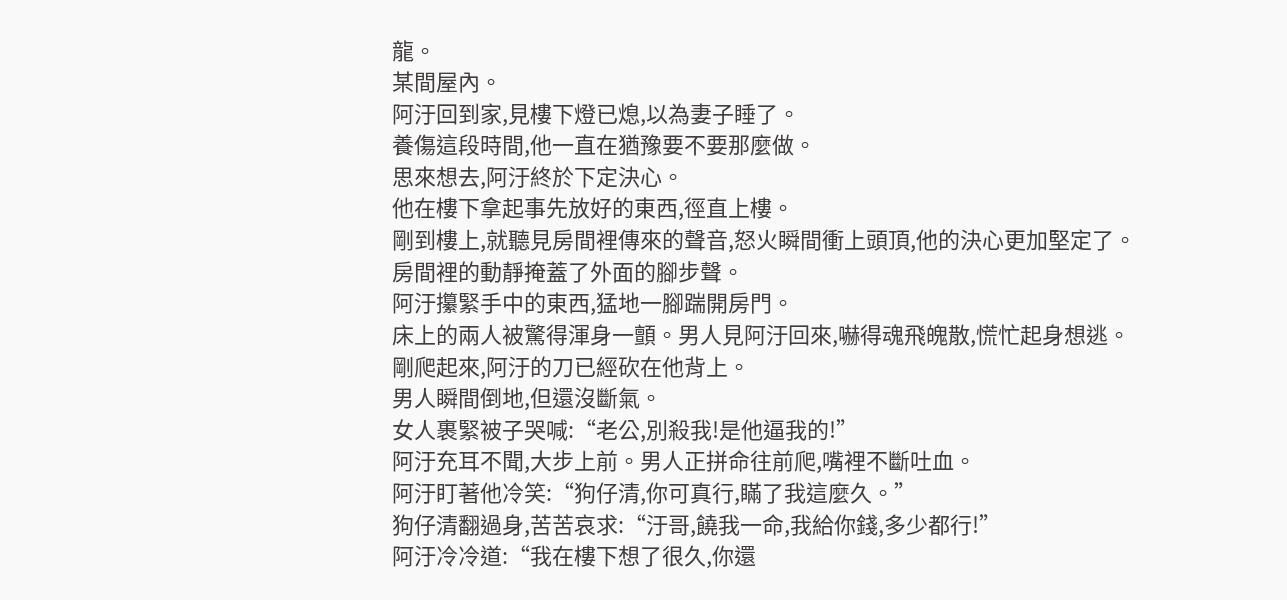龍。
某間屋內。
阿汙回到家,見樓下燈已熄,以為妻子睡了。
養傷這段時間,他一直在猶豫要不要那麼做。
思來想去,阿汙終於下定決心。
他在樓下拿起事先放好的東西,徑直上樓。
剛到樓上,就聽見房間裡傳來的聲音,怒火瞬間衝上頭頂,他的決心更加堅定了。
房間裡的動靜掩蓋了外面的腳步聲。
阿汙攥緊手中的東西,猛地一腳踹開房門。
床上的兩人被驚得渾身一顫。男人見阿汙回來,嚇得魂飛魄散,慌忙起身想逃。
剛爬起來,阿汙的刀已經砍在他背上。
男人瞬間倒地,但還沒斷氣。
女人裹緊被子哭喊:“老公,別殺我!是他逼我的!”
阿汙充耳不聞,大步上前。男人正拼命往前爬,嘴裡不斷吐血。
阿汙盯著他冷笑:“狗仔清,你可真行,瞞了我這麼久。”
狗仔清翻過身,苦苦哀求:“汙哥,饒我一命,我給你錢,多少都行!”
阿汙冷冷道:“我在樓下想了很久,你還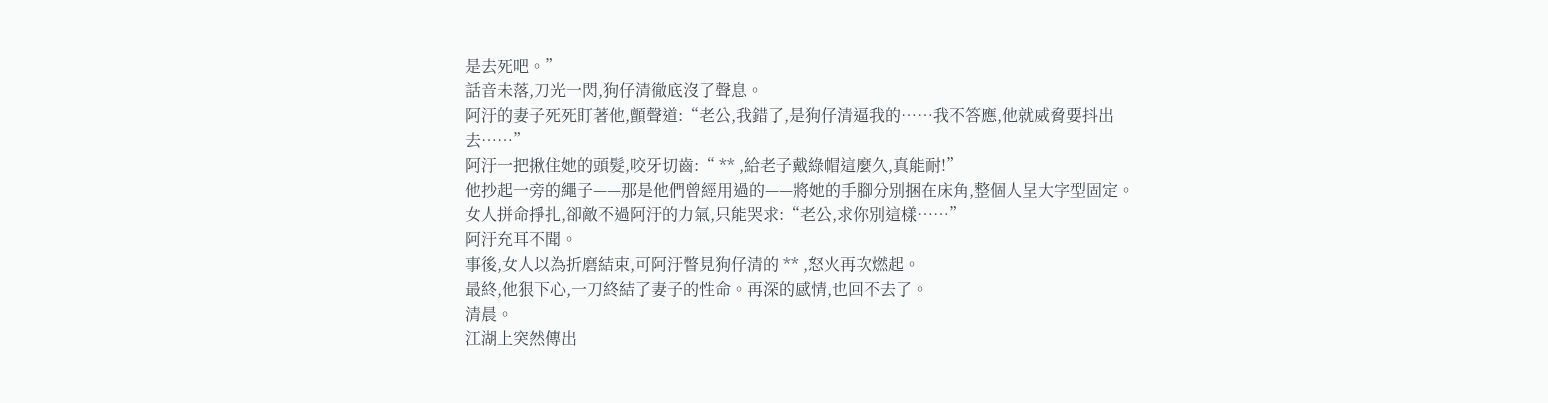是去死吧。”
話音未落,刀光一閃,狗仔清徹底沒了聲息。
阿汙的妻子死死盯著他,顫聲道:“老公,我錯了,是狗仔清逼我的……我不答應,他就威脅要抖出去……”
阿汙一把揪住她的頭髮,咬牙切齒:“ ** ,給老子戴綠帽這麼久,真能耐!”
他抄起一旁的繩子——那是他們曾經用過的——將她的手腳分別捆在床角,整個人呈大字型固定。
女人拼命掙扎,卻敵不過阿汙的力氣,只能哭求:“老公,求你別這樣……”
阿汙充耳不聞。
事後,女人以為折磨結束,可阿汙瞥見狗仔清的 ** ,怒火再次燃起。
最終,他狠下心,一刀終結了妻子的性命。再深的感情,也回不去了。
清晨。
江湖上突然傳出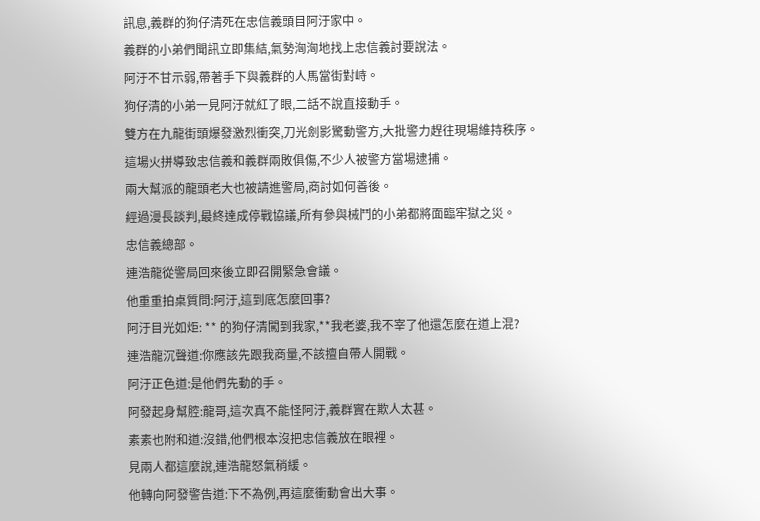訊息,義群的狗仔清死在忠信義頭目阿汙家中。
義群的小弟們聞訊立即集結,氣勢洶洶地找上忠信義討要說法。
阿汙不甘示弱,帶著手下與義群的人馬當街對峙。
狗仔清的小弟一見阿汙就紅了眼,二話不說直接動手。
雙方在九龍街頭爆發激烈衝突,刀光劍影驚動警方,大批警力趕往現場維持秩序。
這場火拼導致忠信義和義群兩敗俱傷,不少人被警方當場逮捕。
兩大幫派的龍頭老大也被請進警局,商討如何善後。
經過漫長談判,最終達成停戰協議,所有參與械鬥的小弟都將面臨牢獄之災。
忠信義總部。
連浩龍從警局回來後立即召開緊急會議。
他重重拍桌質問:阿汙,這到底怎麼回事?
阿汙目光如炬: ** 的狗仔清闖到我家,**我老婆,我不宰了他還怎麼在道上混?
連浩龍沉聲道:你應該先跟我商量,不該擅自帶人開戰。
阿汙正色道:是他們先動的手。
阿發起身幫腔:龍哥,這次真不能怪阿汙,義群實在欺人太甚。
素素也附和道:沒錯,他們根本沒把忠信義放在眼裡。
見兩人都這麼說,連浩龍怒氣稍緩。
他轉向阿發警告道:下不為例,再這麼衝動會出大事。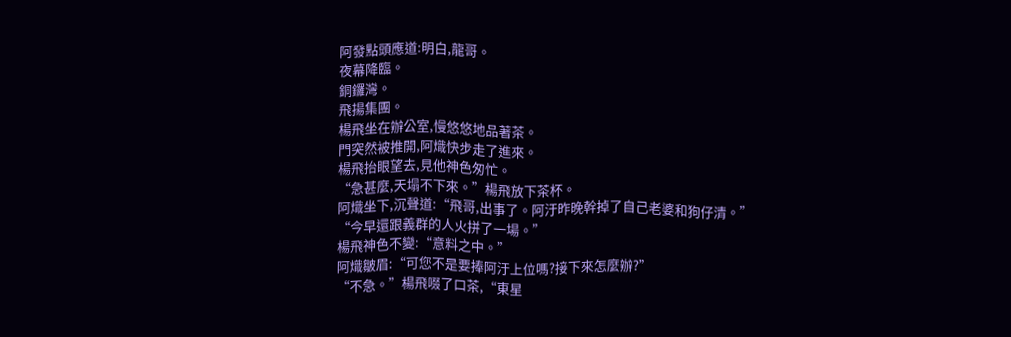阿發點頭應道:明白,龍哥。
夜幕降臨。
銅鑼灣。
飛揚集團。
楊飛坐在辦公室,慢悠悠地品著茶。
門突然被推開,阿熾快步走了進來。
楊飛抬眼望去,見他神色匆忙。
“急甚麼,天塌不下來。”楊飛放下茶杯。
阿熾坐下,沉聲道:“飛哥,出事了。阿汙昨晚幹掉了自己老婆和狗仔清。”
“今早還跟義群的人火拼了一場。”
楊飛神色不變:“意料之中。”
阿熾皺眉:“可您不是要捧阿汙上位嗎?接下來怎麼辦?”
“不急。”楊飛啜了口茶,“東星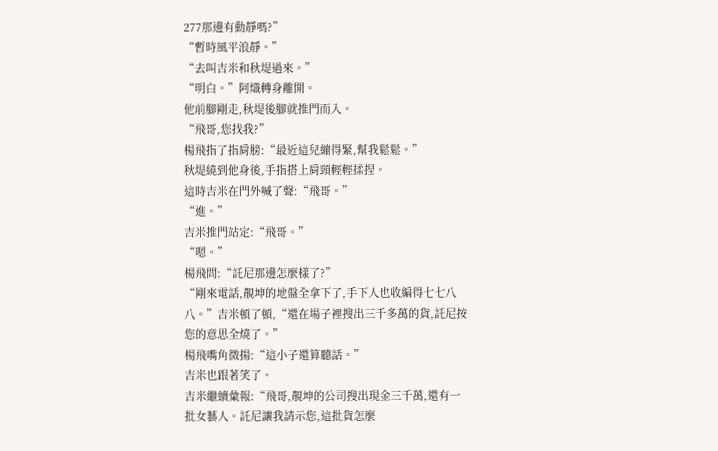277那邊有動靜嗎?”
“暫時風平浪靜。”
“去叫吉米和秋堤過來。”
“明白。”阿熾轉身離開。
他前腳剛走,秋堤後腳就推門而入。
“飛哥,您找我?”
楊飛指了指肩膀:“最近這兒繃得緊,幫我鬆鬆。”
秋堤繞到他身後,手指搭上肩頸輕輕揉捏。
這時吉米在門外喊了聲:“飛哥。”
“進。”
吉米推門站定:“飛哥。”
“嗯。”
楊飛問:“託尼那邊怎麼樣了?”
“剛來電話,靚坤的地盤全拿下了,手下人也收編得七七八八。”吉米頓了頓,“還在場子裡搜出三千多萬的貨,託尼按您的意思全燒了。”
楊飛嘴角微揚:“這小子還算聽話。”
吉米也跟著笑了。
吉米繼續彙報:“飛哥,靚坤的公司搜出現金三千萬,還有一批女藝人。託尼讓我請示您,這批貨怎麼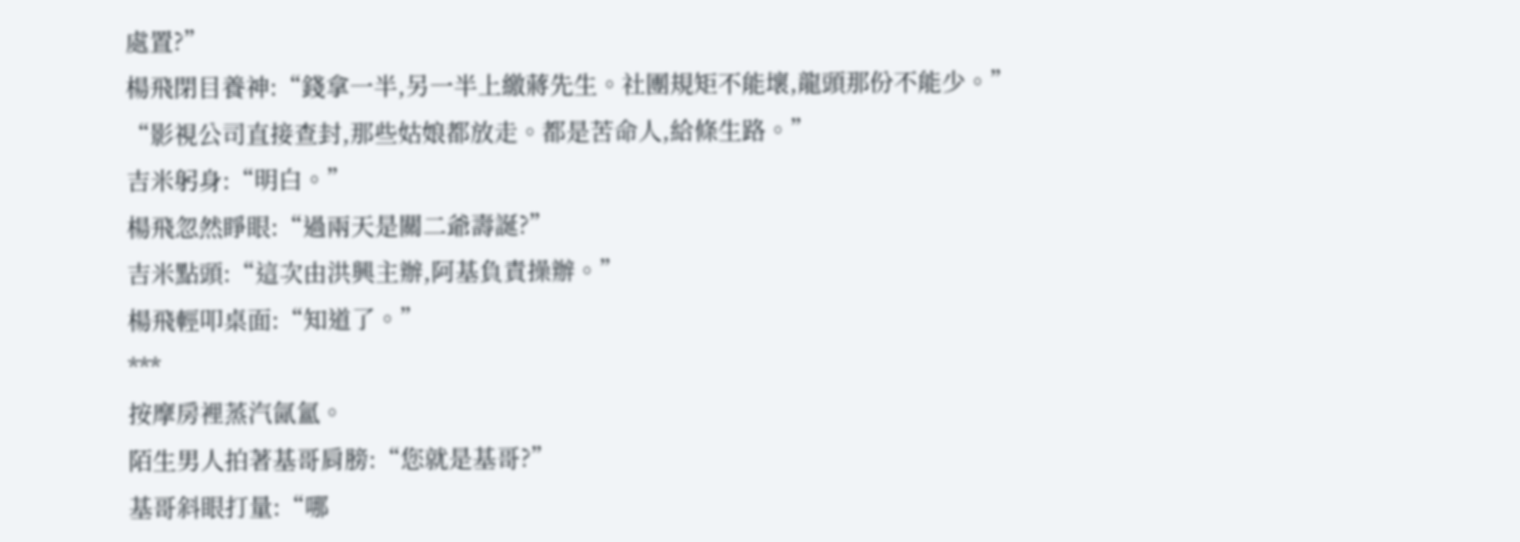處置?”
楊飛閉目養神:“錢拿一半,另一半上繳蔣先生。社團規矩不能壞,龍頭那份不能少。”
“影視公司直接查封,那些姑娘都放走。都是苦命人,給條生路。”
吉米躬身:“明白。”
楊飛忽然睜眼:“過兩天是關二爺壽誕?”
吉米點頭:“這次由洪興主辦,阿基負責操辦。”
楊飛輕叩桌面:“知道了。”
***
按摩房裡蒸汽氤氳。
陌生男人拍著基哥肩膀:“您就是基哥?”
基哥斜眼打量:“哪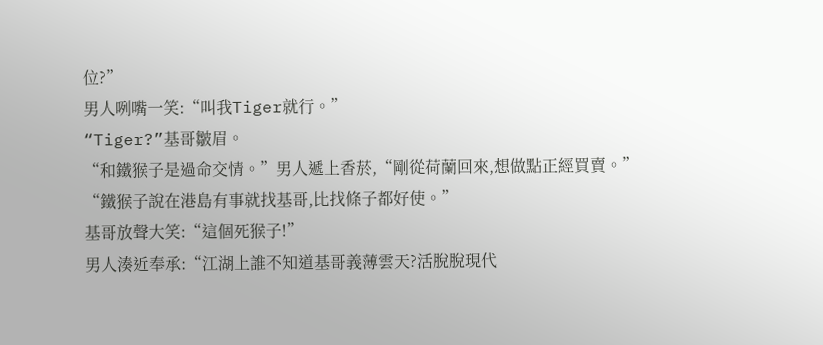位?”
男人咧嘴一笑:“叫我Tiger就行。”
“Tiger?”基哥皺眉。
“和鐵猴子是過命交情。”男人遞上香菸,“剛從荷蘭回來,想做點正經買賣。”
“鐵猴子說在港島有事就找基哥,比找條子都好使。”
基哥放聲大笑:“這個死猴子!”
男人湊近奉承:“江湖上誰不知道基哥義薄雲天?活脫脫現代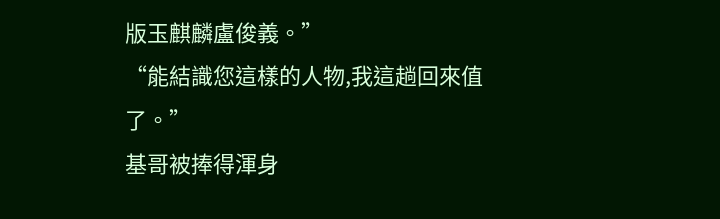版玉麒麟盧俊義。”
“能結識您這樣的人物,我這趟回來值了。”
基哥被捧得渾身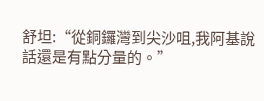舒坦:“從銅鑼灣到尖沙咀,我阿基說話還是有點分量的。”